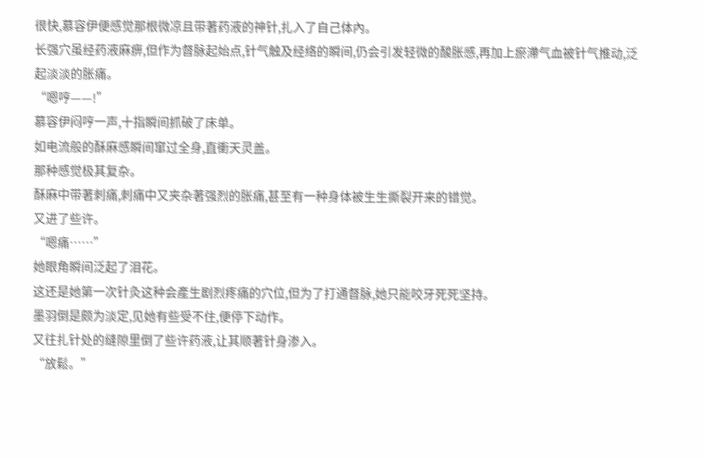很快,慕容伊便感觉那根微凉且带著药液的神针,扎入了自己体內。
长强穴虽经药液麻痹,但作为督脉起始点,针气触及经络的瞬间,仍会引发轻微的酸胀感,再加上瘀滯气血被针气推动,泛起淡淡的胀痛。
“嗯哼——!”
慕容伊闷哼一声,十指瞬间抓破了床单。
如电流般的酥麻感瞬间窜过全身,直衝天灵盖。
那种感觉极其复杂。
酥麻中带著刺痛,刺痛中又夹杂著强烈的胀痛,甚至有一种身体被生生撕裂开来的错觉。
又进了些许。
“嗯痛……”
她眼角瞬间泛起了泪花。
这还是她第一次针灸这种会產生剧烈疼痛的穴位,但为了打通督脉,她只能咬牙死死坚持。
墨羽倒是颇为淡定,见她有些受不住,便停下动作。
又往扎针处的缝隙里倒了些许药液,让其顺著针身渗入。
“放鬆。”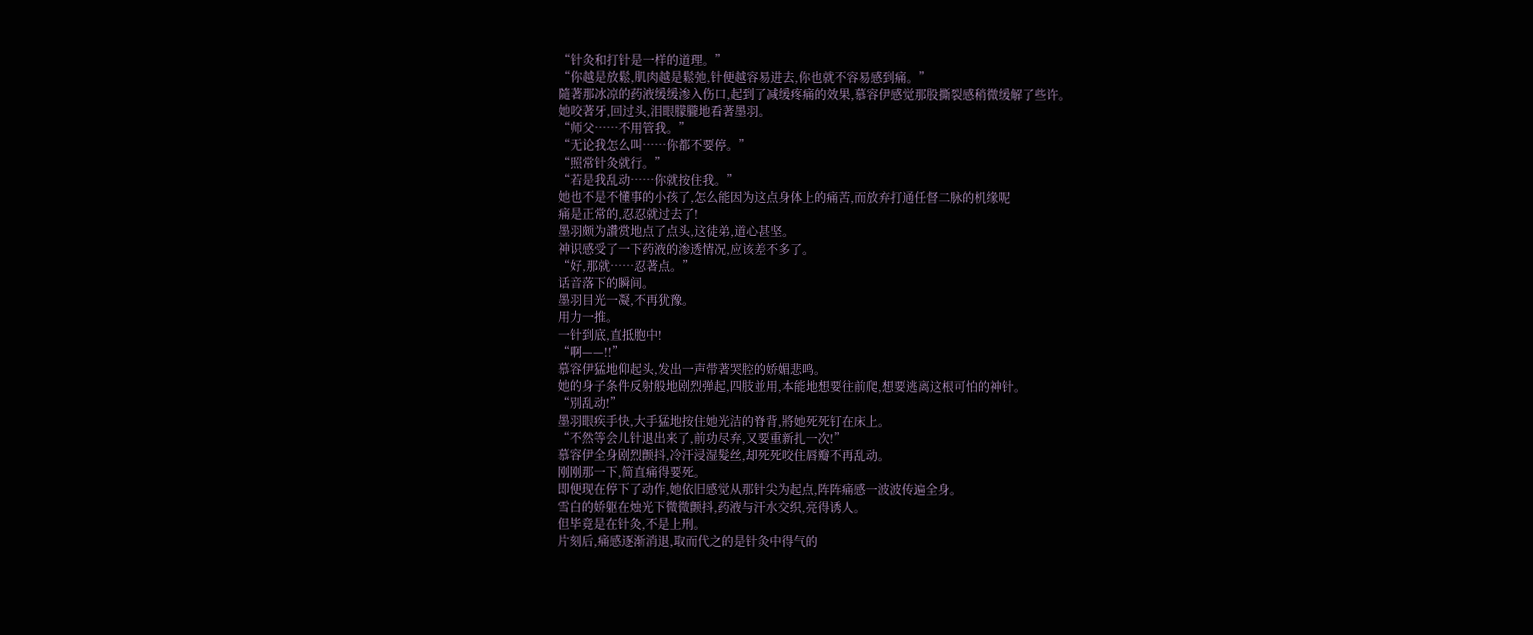“针灸和打针是一样的道理。”
“你越是放鬆,肌肉越是鬆弛,针便越容易进去,你也就不容易感到痛。”
隨著那冰凉的药液缓缓渗入伤口,起到了减缓疼痛的效果,慕容伊感觉那股撕裂感稍微缓解了些许。
她咬著牙,回过头,泪眼朦朧地看著墨羽。
“师父……不用管我。”
“无论我怎么叫……你都不要停。”
“照常针灸就行。”
“若是我乱动……你就按住我。”
她也不是不懂事的小孩了,怎么能因为这点身体上的痛苦,而放弃打通任督二脉的机缘呢
痛是正常的,忍忍就过去了!
墨羽颇为讚赏地点了点头,这徒弟,道心甚坚。
神识感受了一下药液的渗透情况,应该差不多了。
“好,那就……忍著点。”
话音落下的瞬间。
墨羽目光一凝,不再犹豫。
用力一推。
一针到底,直抵胞中!
“啊——!!”
慕容伊猛地仰起头,发出一声带著哭腔的娇媚悲鸣。
她的身子条件反射般地剧烈弹起,四肢並用,本能地想要往前爬,想要逃离这根可怕的神针。
“別乱动!”
墨羽眼疾手快,大手猛地按住她光洁的脊背,將她死死钉在床上。
“不然等会儿针退出来了,前功尽弃,又要重新扎一次!”
慕容伊全身剧烈颤抖,冷汗浸湿髮丝,却死死咬住唇瓣不再乱动。
刚刚那一下,简直痛得要死。
即便现在停下了动作,她依旧感觉从那针尖为起点,阵阵痛感一波波传遍全身。
雪白的娇躯在烛光下微微颤抖,药液与汗水交织,亮得诱人。
但毕竟是在针灸,不是上刑。
片刻后,痛感逐渐消退,取而代之的是针灸中得气的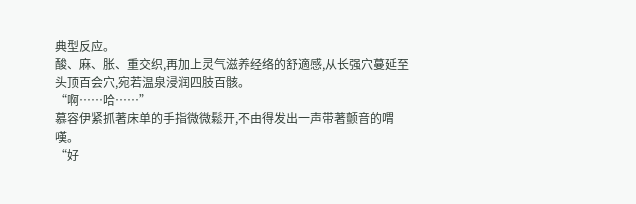典型反应。
酸、麻、胀、重交织,再加上灵气滋养经络的舒適感,从长强穴蔓延至头顶百会穴,宛若温泉浸润四肢百骸。
“啊……哈……”
慕容伊紧抓著床单的手指微微鬆开,不由得发出一声带著颤音的喟嘆。
“好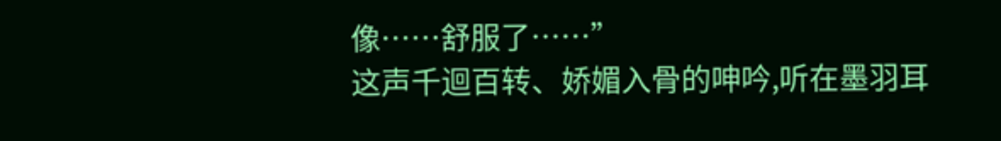像……舒服了……”
这声千迴百转、娇媚入骨的呻吟,听在墨羽耳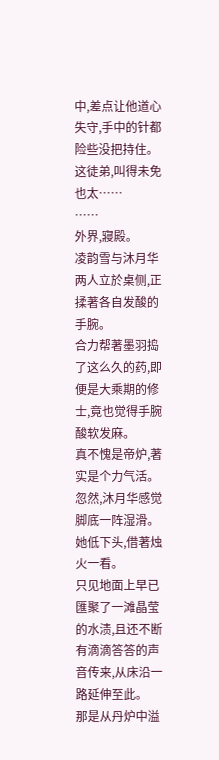中,差点让他道心失守,手中的针都险些没把持住。
这徒弟,叫得未免也太……
……
外界,寢殿。
凌韵雪与沐月华两人立於桌侧,正揉著各自发酸的手腕。
合力帮著墨羽捣了这么久的药,即便是大乘期的修士,竟也觉得手腕酸软发麻。
真不愧是帝炉,著实是个力气活。
忽然,沐月华感觉脚底一阵湿滑。
她低下头,借著烛火一看。
只见地面上早已匯聚了一滩晶莹的水渍,且还不断有滴滴答答的声音传来,从床沿一路延伸至此。
那是从丹炉中溢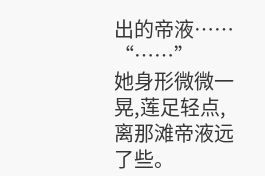出的帝液……
“……”
她身形微微一晃,莲足轻点,离那滩帝液远了些。